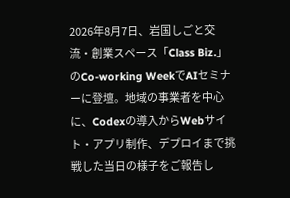2026年8月7日、岩国しごと交流・創業スペース「Class Biz.」のCo-working WeekでAIセミナーに登壇。地域の事業者を中心に、Codexの導入からWebサイト・アプリ制作、デプロイまで挑戦した当日の様子をご報告し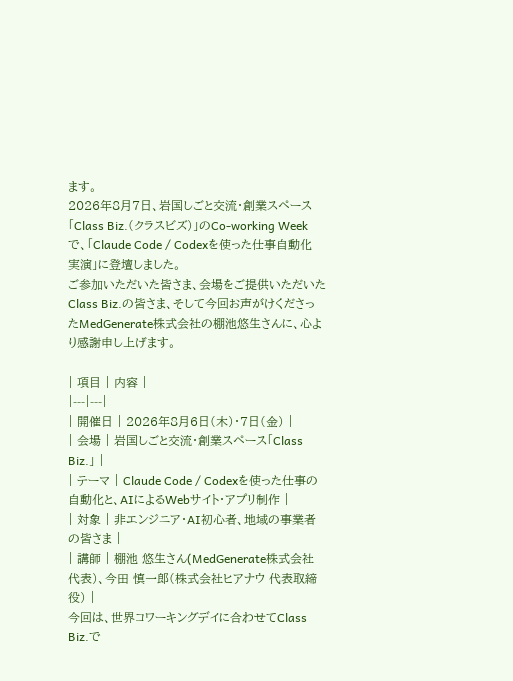ます。
2026年8月7日、岩国しごと交流・創業スペース「Class Biz.(クラスビズ)」のCo-working Weekで、「Claude Code / Codexを使った仕事自動化実演」に登壇しました。
ご参加いただいた皆さま、会場をご提供いただいたClass Biz.の皆さま、そして今回お声がけくださったMedGenerate株式会社の棚池悠生さんに、心より感謝申し上げます。

| 項目 | 内容 |
|---|---|
| 開催日 | 2026年8月6日(木)・7日(金) |
| 会場 | 岩国しごと交流・創業スペース「Class Biz.」 |
| テーマ | Claude Code / Codexを使った仕事の自動化と、AIによるWebサイト・アプリ制作 |
| 対象 | 非エンジニア・AI初心者、地域の事業者の皆さま |
| 講師 | 棚池 悠生さん(MedGenerate株式会社 代表)、今田 慎一郎(株式会社ヒアナウ 代表取締役) |
今回は、世界コワーキングデイに合わせてClass Biz.で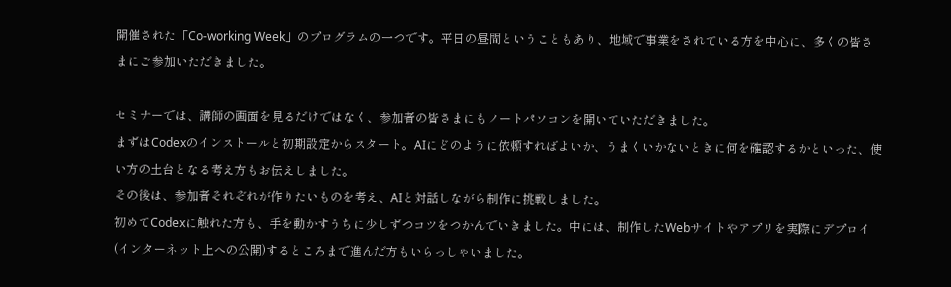開催された「Co-working Week」のプログラムの一つです。平日の昼間ということもあり、地域で事業をされている方を中心に、多くの皆さまにご参加いただきました。

セミナーでは、講師の画面を見るだけではなく、参加者の皆さまにもノートパソコンを開いていただきました。
まずはCodexのインストールと初期設定からスタート。AIにどのように依頼すればよいか、うまくいかないときに何を確認するかといった、使い方の土台となる考え方もお伝えしました。
その後は、参加者それぞれが作りたいものを考え、AIと対話しながら制作に挑戦しました。
初めてCodexに触れた方も、手を動かすうちに少しずつコツをつかんでいきました。中には、制作したWebサイトやアプリを実際にデプロイ(インターネット上への公開)するところまで進んだ方もいらっしゃいました。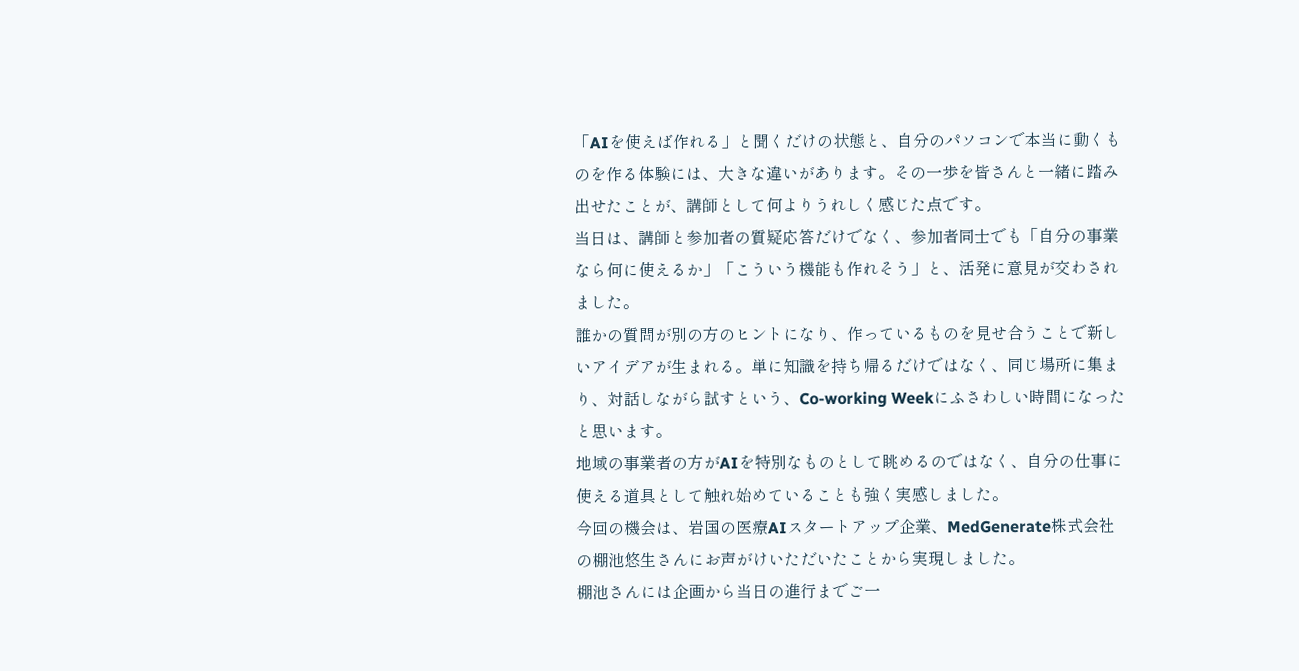「AIを使えば作れる」と聞くだけの状態と、自分のパソコンで本当に動くものを作る体験には、大きな違いがあります。その一歩を皆さんと一緒に踏み出せたことが、講師として何よりうれしく感じた点です。
当日は、講師と参加者の質疑応答だけでなく、参加者同士でも「自分の事業なら何に使えるか」「こういう機能も作れそう」と、活発に意見が交わされました。
誰かの質問が別の方のヒントになり、作っているものを見せ合うことで新しいアイデアが生まれる。単に知識を持ち帰るだけではなく、同じ場所に集まり、対話しながら試すという、Co-working Weekにふさわしい時間になったと思います。
地域の事業者の方がAIを特別なものとして眺めるのではなく、自分の仕事に使える道具として触れ始めていることも強く実感しました。
今回の機会は、岩国の医療AIスタートアップ企業、MedGenerate株式会社の棚池悠生さんにお声がけいただいたことから実現しました。
棚池さんには企画から当日の進行までご一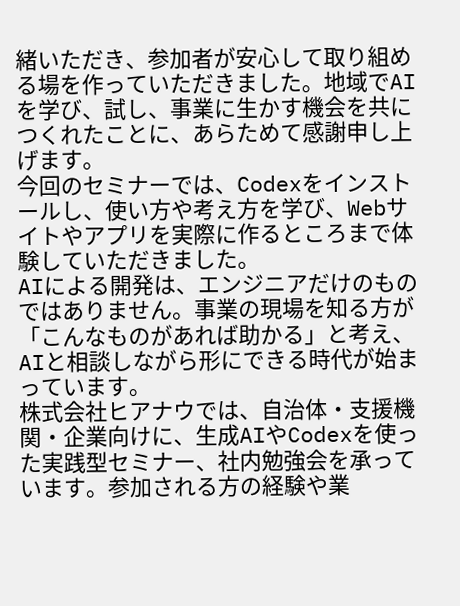緒いただき、参加者が安心して取り組める場を作っていただきました。地域でAIを学び、試し、事業に生かす機会を共につくれたことに、あらためて感謝申し上げます。
今回のセミナーでは、Codexをインストールし、使い方や考え方を学び、Webサイトやアプリを実際に作るところまで体験していただきました。
AIによる開発は、エンジニアだけのものではありません。事業の現場を知る方が「こんなものがあれば助かる」と考え、AIと相談しながら形にできる時代が始まっています。
株式会社ヒアナウでは、自治体・支援機関・企業向けに、生成AIやCodexを使った実践型セミナー、社内勉強会を承っています。参加される方の経験や業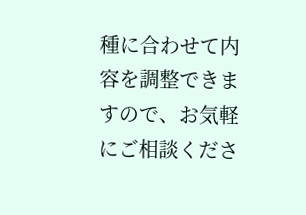種に合わせて内容を調整できますので、お気軽にご相談くださ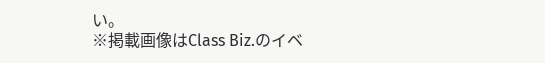い。
※掲載画像はClass Biz.のイベ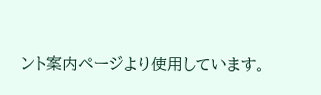ント案内ページより使用しています。